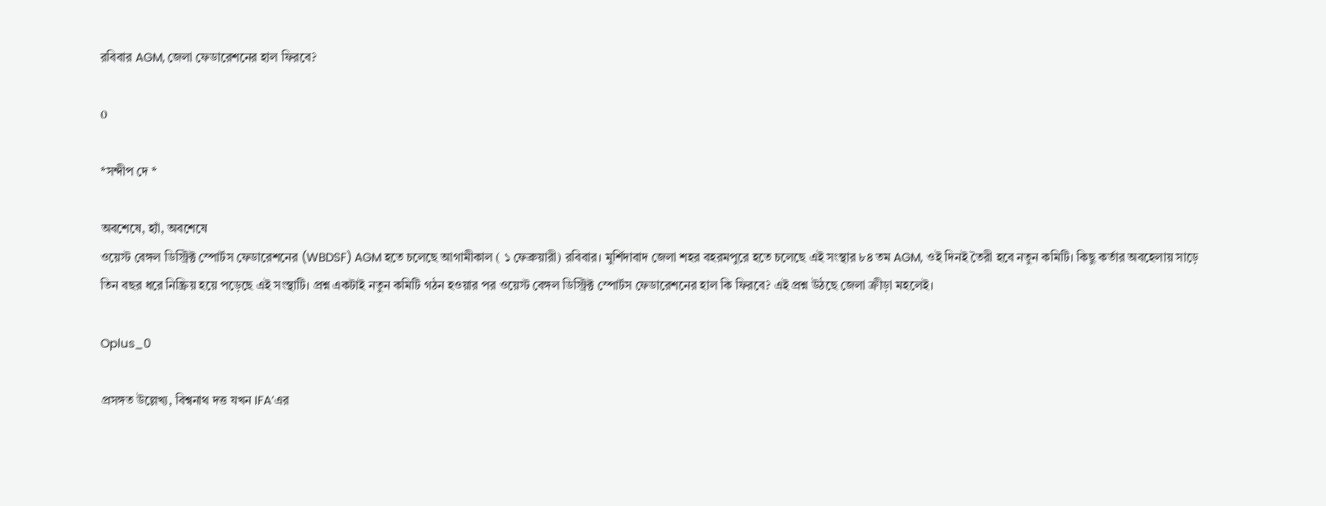রবিবার AGM, জেলা ফেডারেশনের হাল ফিরবে?

0

*সন্দীপ দে *

অবশেষে, হ্যাঁ, অবশেষে
ওয়েস্ট বেঙ্গল ডিস্ট্রিক্ট স্পোর্টস ফেডারেশনের (WBDSF) AGM হতে চলেছে আগামীকাল ( ১ ফেব্রুয়ারী) রবিবার। মুর্শিদাবাদ জেলা শহর বহরমপুরে হতে চলেছে এই সংস্থার ৮৪ তম AGM, ওই দিনই তৈরী হবে নতুন কমিটি। কিছু কর্তার অবহেলায় সাড়ে তিন বছর ধরে নিষ্ক্রিয় হয়ে পড়েছে এই সংস্থাটি। প্রশ্ন একটাই নতুন কমিটি গঠন হওয়ার পর ওয়েস্ট বেঙ্গল ডিস্ট্রিক্ট স্পোর্টস ফেডারেশনের হাল কি ফিরবে? এই প্রশ্ন উঠছে জেলা ক্রীড়া মহলেই।

Oplus_0

প্রসঙ্গত উল্লেখ্য, বিশ্বনাথ দত্ত যখন IFA’এর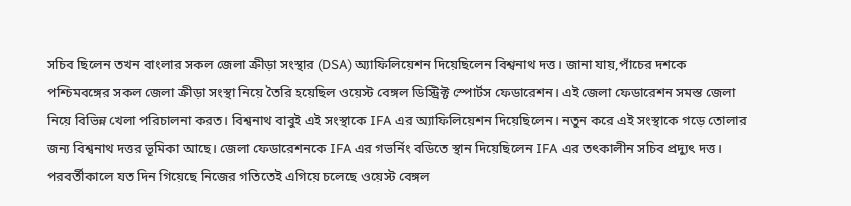সচিব ছিলেন তখন বাংলার সকল জেলা ক্রীড়া সংস্থার (DSA) অ্যাফিলিয়েশন দিয়েছিলেন বিশ্বনাথ দত্ত। জানা যায়,পাঁচের দশকে পশ্চিমবঙ্গের সকল জেলা ক্রীড়া সংস্থা নিয়ে তৈরি হয়েছিল ওয়েস্ট বেঙ্গল ডিস্ট্রিক্ট স্পোর্টস ফেডারেশন। এই জেলা ফেডারেশন সমস্ত জেলা নিয়ে বিভিন্ন খেলা পরিচালনা করত। বিশ্বনাথ বাবুই এই সংস্থাকে IFA এর অ্যাফিলিয়েশন দিয়েছিলেন। নতুন করে এই সংস্থাকে গড়ে তোলার জন্য বিশ্বনাথ দত্তর ভূমিকা আছে। জেলা ফেডারেশনকে IFA এর গভর্নিং বডিতে স্থান দিয়েছিলেন IFA এর তৎকালীন সচিব প্রদ্যুৎ দত্ত। পরবর্তীকালে যত দিন গিয়েছে নিজের গতিতেই এগিয়ে চলেছে ওয়েস্ট বেঙ্গল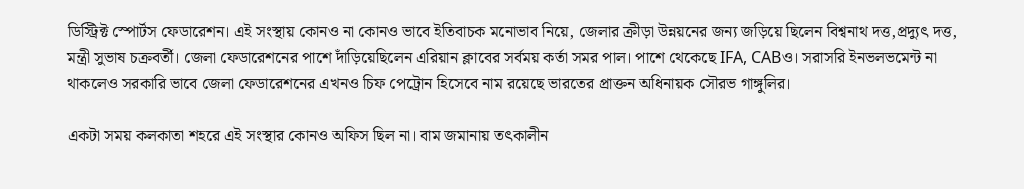ডিস্ট্রিক্ট স্পোর্টস ফেডারেশন। এই সংস্থায় কোনও না কোনও ভাবে ইতিবাচক মনোভাব নিয়ে, জেলার ক্রীড়া উন্নয়নের জন্য জড়িয়ে ছিলেন বিশ্বনাথ দত্ত,প্রদ্যুৎ দত্ত, মন্ত্রী সুভাষ চক্রবর্তী। জেলা ফেডারেশনের পাশে দাঁড়িয়েছিলেন এরিয়ান ক্লাবের সর্বময় কর্তা সমর পাল। পাশে থেকেছে IFA, CABও। সরাসরি ইনভলভমেন্ট না থাকলেও সরকারি ভাবে জেলা ফেডারেশনের এখনও চিফ পেট্রোন হিসেবে নাম রয়েছে ভারতের প্রাক্তন অধিনায়ক সৌরভ গাঙ্গুলির।

একটা সময় কলকাতা শহরে এই সংস্থার কোনও অফিস ছিল না। বাম জমানায় তৎকালীন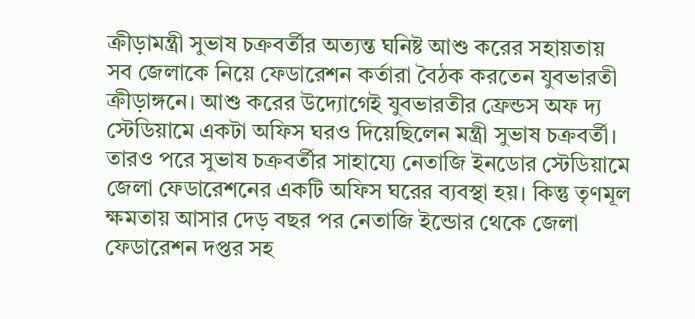ক্রীড়ামন্ত্রী সুভাষ চক্রবর্তীর অত্যন্ত ঘনিষ্ট আশু করের সহায়তায় সব জেলাকে নিয়ে ফেডারেশন কর্তারা বৈঠক করতেন যুবভারতী ক্রীড়াঙ্গনে। আশু করের উদ্যোগেই যুবভারতীর ফ্রেন্ডস অফ দ্য স্টেডিয়ামে একটা অফিস ঘরও দিয়েছিলেন মন্ত্রী সুভাষ চক্রবর্তী। তারও পরে সুভাষ চক্রবর্তীর সাহায্যে নেতাজি ইনডোর স্টেডিয়ামে জেলা ফেডারেশনের একটি অফিস ঘরের ব্যবস্থা হয়। কিন্তু তৃণমূল ক্ষমতায় আসার দেড় বছর পর নেতাজি ইন্ডোর থেকে জেলা ফেডারেশন দপ্তর সহ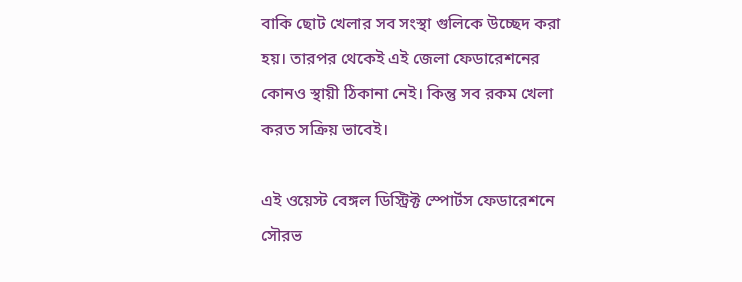বাকি ছোট খেলার সব সংস্থা গুলিকে উচ্ছেদ করা হয়। তারপর থেকেই এই জেলা ফেডারেশনের কোনও স্থায়ী ঠিকানা নেই। কিন্তু সব রকম খেলা করত সক্রিয় ভাবেই।

এই ওয়েস্ট বেঙ্গল ডিস্ট্রিক্ট স্পোর্টস ফেডারেশনে সৌরভ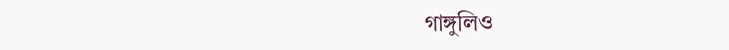গাঙ্গুলিও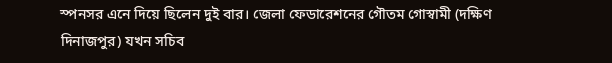স্পনসর এনে দিয়ে ছিলেন দুই বার। জেলা ফেডারেশনের গৌতম গোস্বামী (দক্ষিণ দিনাজপুর) যখন সচিব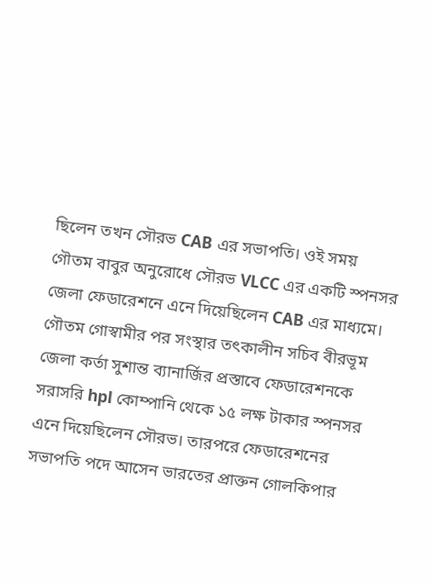ছিলেন তখন সৌরভ CAB এর সভাপতি। ওই সময় গৌতম বাবুর অনুরোধে সৌরভ VLCC এর একটি স্পনসর জেলা ফেডারেশনে এনে দিয়েছিলেন CAB এর মাধ্যমে। গৌতম গোস্বামীর পর সংস্থার তৎকালীন সচিব বীরভূম জেলা কর্তা সুশান্ত ব্যানার্জির প্রস্তাবে ফেডারেশনকে সরাসরি hpl কোম্পানি থেকে ১৫ লক্ষ টাকার স্পনসর এনে দিয়েছিলেন সৌরভ। তারপরে ফেডারেশনের সভাপতি পদে আসেন ভারতের প্রাক্তন গোলকিপার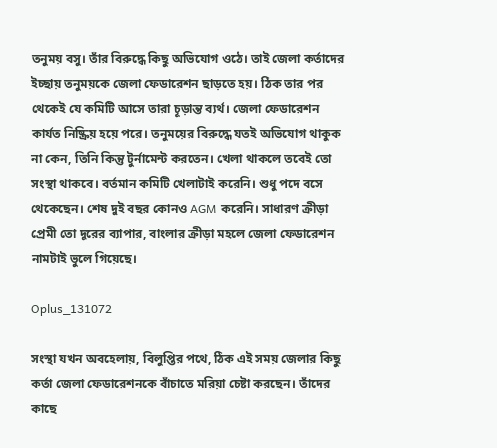তনুময় বসু। তাঁর বিরুদ্ধে কিছু অভিযোগ ওঠে। তাই জেলা কর্তাদের ইচ্ছায় তনুময়কে জেলা ফেডারেশন ছাড়তে হয়। ঠিক তার পর থেকেই যে কমিটি আসে তারা চূড়ান্ত ব্যর্থ। জেলা ফেডারেশন কার্যত নিষ্ক্রিয় হয়ে পরে। তনুময়ের বিরুদ্ধে যতই অভিযোগ থাকুক না কেন, তিনি কিন্তু টুর্নামেন্ট করতেন। খেলা থাকলে তবেই তো সংস্থা থাকবে। বর্তমান কমিটি খেলাটাই করেনি। শুধু পদে বসে থেকেছেন। শেষ দুই বছর কোনও AGM করেনি। সাধারণ ক্রীড়া প্রেমী তো দূরের ব্যাপার, বাংলার ক্রীড়া মহলে জেলা ফেডারেশন নামটাই ভুলে গিয়েছে।

Oplus_131072

সংস্থা যখন অবহেলায়, বিলুপ্তির পথে, ঠিক এই সময় জেলার কিছু কর্তা জেলা ফেডারেশনকে বাঁচাতে মরিয়া চেষ্টা করছেন। তাঁদের কাছে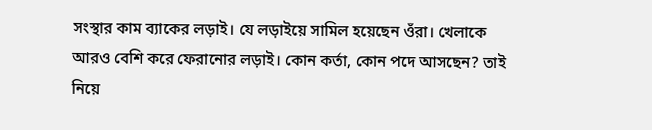সংস্থার কাম ব্যাকের লড়াই। যে লড়াইয়ে সামিল হয়েছেন ওঁরা। খেলাকে আরও বেশি করে ফেরানোর লড়াই। কোন কর্তা, কোন পদে আসছেন? তাই নিয়ে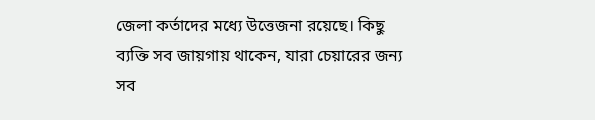জেলা কর্তাদের মধ্যে উত্তেজনা রয়েছে। কিছু ব্যক্তি সব জায়গায় থাকেন, যারা চেয়ারের জন্য সব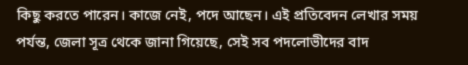কিছু করতে পারেন। কাজে নেই, পদে আছেন। এই প্রতিবেদন লেখার সময় পর্যন্ত, জেলা সূত্র থেকে জানা গিয়েছে, সেই সব পদলোভীদের বাদ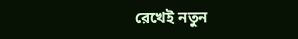রেখেই নতুন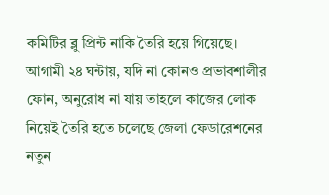কমিটির ব্লু প্রিন্ট নাকি তৈরি হয়ে গিয়েছে। আগামী ২৪ ঘন্টায়, যদি না কোনও প্রভাবশালীর ফোন, অনুরোধ না যায় তাহলে কাজের লোক নিয়েই তৈরি হতে চলেছে জেলা ফেডারেশনের নতুন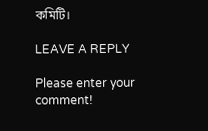কমিটি।

LEAVE A REPLY

Please enter your comment!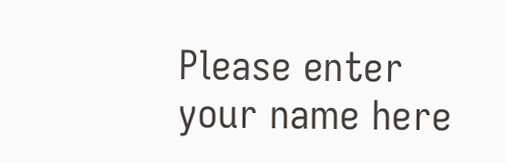Please enter your name here